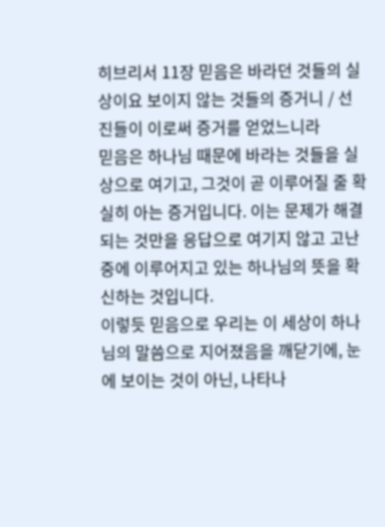히브리서 11장 믿음은 바라던 것들의 실상이요 보이지 않는 것들의 증거니 / 선진들이 이로써 증거를 얻었느니라
믿음은 하나님 때문에 바라는 것들을 실상으로 여기고, 그것이 곧 이루어질 줄 확실히 아는 증거입니다. 이는 문제가 해결되는 것만을 응답으로 여기지 않고 고난 중에 이루어지고 있는 하나님의 뜻을 확신하는 것입니다.
이렇듯 믿음으로 우리는 이 세상이 하나님의 말씀으로 지어졌음을 깨닫기에, 눈에 보이는 것이 아닌, 나타나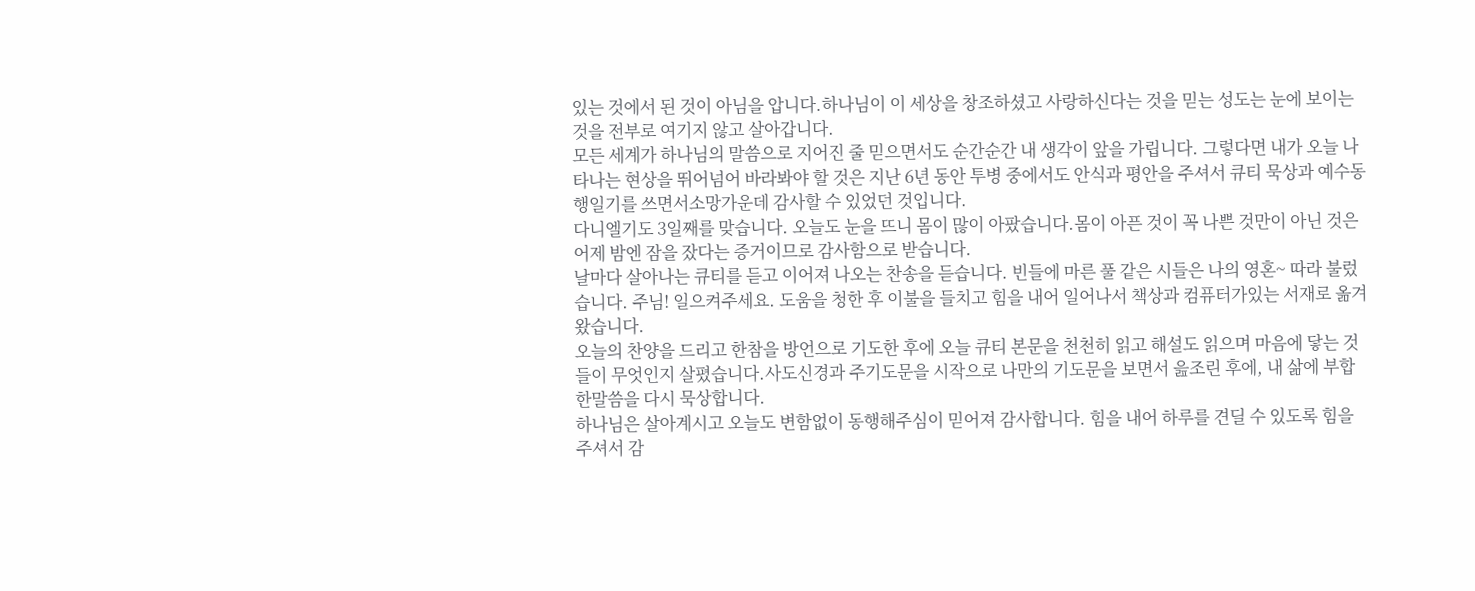있는 것에서 된 것이 아님을 압니다.하나님이 이 세상을 창조하셨고 사랑하신다는 것을 믿는 성도는 눈에 보이는 것을 전부로 여기지 않고 살아갑니다.
모든 세계가 하나님의 말씀으로 지어진 줄 믿으면서도 순간순간 내 생각이 앞을 가립니다. 그렇다면 내가 오늘 나타나는 현상을 뛰어넘어 바라봐야 할 것은 지난 6년 동안 투병 중에서도 안식과 평안을 주셔서 큐티 묵상과 예수동행일기를 쓰면서소망가운데 감사할 수 있었던 것입니다.
다니엘기도 3일째를 맞습니다. 오늘도 눈을 뜨니 몸이 많이 아팠습니다.몸이 아픈 것이 꼭 나쁜 것만이 아닌 것은 어제 밤엔 잠을 잤다는 증거이므로 감사함으로 받습니다.
날마다 살아나는 큐티를 듣고 이어져 나오는 찬송을 듣습니다. 빈들에 마른 풀 같은 시들은 나의 영혼~ 따라 불렀습니다. 주님! 일으켜주세요. 도움을 청한 후 이불을 들치고 힘을 내어 일어나서 책상과 컴퓨터가있는 서재로 옮겨왔습니다.
오늘의 찬양을 드리고 한참을 방언으로 기도한 후에 오늘 큐티 본문을 천천히 읽고 해설도 읽으며 마음에 닿는 것들이 무엇인지 살폈습니다.사도신경과 주기도문을 시작으로 나만의 기도문을 보면서 읊조린 후에, 내 삶에 부합한말씀을 다시 묵상합니다.
하나님은 살아계시고 오늘도 변함없이 동행해주심이 믿어져 감사합니다. 힘을 내어 하루를 견딜 수 있도록 힘을 주셔서 감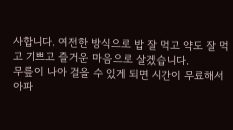사합니다. 여전한 방식으로 밥 잘 먹고 약도 잘 먹고 기쁘고 즐거운 마음으로 살겠습니다.
무릎이 나아 걸을 수 있게 되면 시간이 무료해서 아파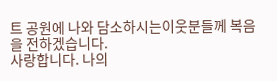트 공원에 나와 담소하시는이웃분들께 복음을 전하겠습니다.
사랑합니다. 나의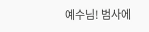예수님! 범사에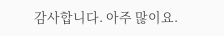감사합니다. 아주 많이요.